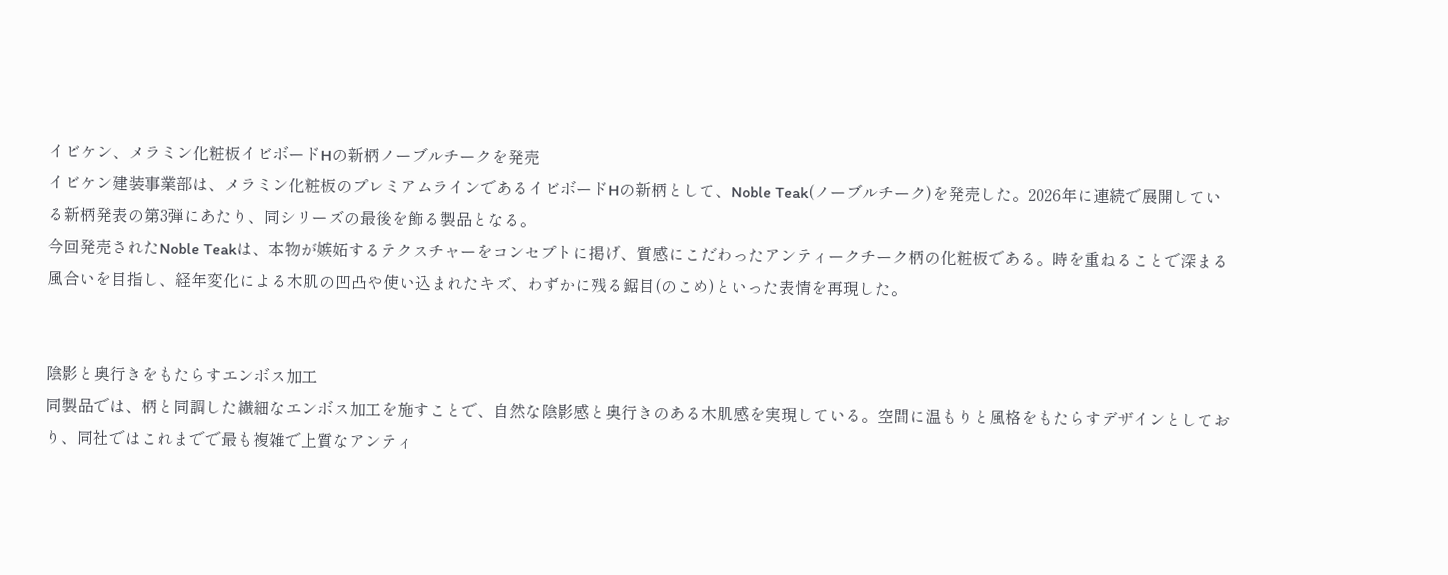イビケン、メラミン化粧板イビボードHの新柄ノーブルチークを発売
イビケン建装事業部は、メラミン化粧板のプレミアムラインであるイビボードHの新柄として、Noble Teak(ノーブルチーク)を発売した。2026年に連続で展開している新柄発表の第3弾にあたり、同シリーズの最後を飾る製品となる。
今回発売されたNoble Teakは、本物が嫉妬するテクスチャーをコンセプトに掲げ、質感にこだわったアンティークチーク柄の化粧板である。時を重ねることで深まる風合いを目指し、経年変化による木肌の凹凸や使い込まれたキズ、わずかに残る鋸目(のこめ)といった表情を再現した。


陰影と奥行きをもたらすエンボス加工
同製品では、柄と同調した繊細なエンボス加工を施すことで、自然な陰影感と奥行きのある木肌感を実現している。空間に温もりと風格をもたらすデザインとしており、同社ではこれまでで最も複雑で上質なアンティ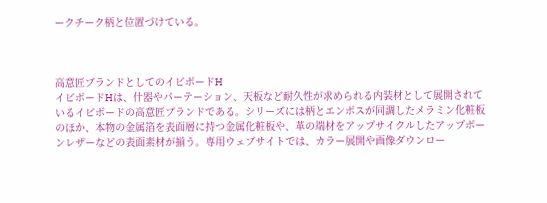ークチーク柄と位置づけている。



高意匠ブランドとしてのイビボードH
イビボードHは、什器やパーテーション、天板など耐久性が求められる内装材として展開されているイビボードの高意匠ブランドである。シリーズには柄とエンボスが同調したメラミン化粧板のほか、本物の金属箔を表面層に持つ金属化粧板や、革の端材をアップサイクルしたアップボーンレザーなどの表面素材が揃う。専用ウェブサイトでは、カラー展開や画像ダウンロー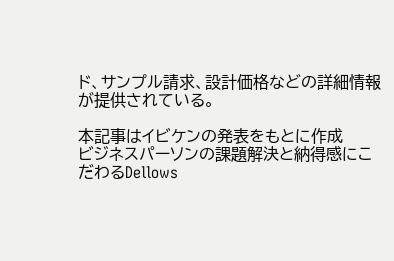ド、サンプル請求、設計価格などの詳細情報が提供されている。

本記事はイビケンの発表をもとに作成
ビジネスパーソンの課題解決と納得感にこだわるDellows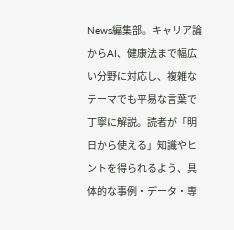News編集部。キャリア論からAI、健康法まで幅広い分野に対応し、複雑なテーマでも平易な言葉で丁寧に解説。読者が「明日から使える」知識やヒントを得られるよう、具体的な事例・データ・専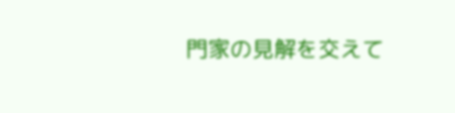門家の見解を交えて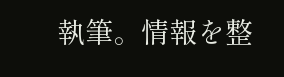執筆。情報を整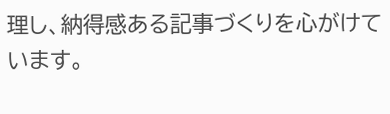理し、納得感ある記事づくりを心がけています。